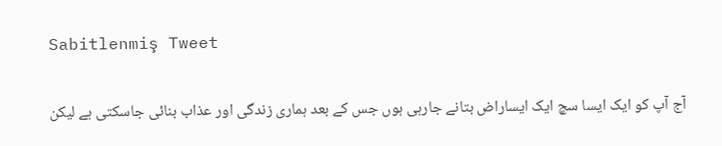Sabitlenmiş Tweet

آج آپ کو ایک ایسا سچ ایک ایساراض بتانے جارہی ہوں جس کے بعد ہماری زندگی اور عذاب بنائی جاسکتی ہے لیکن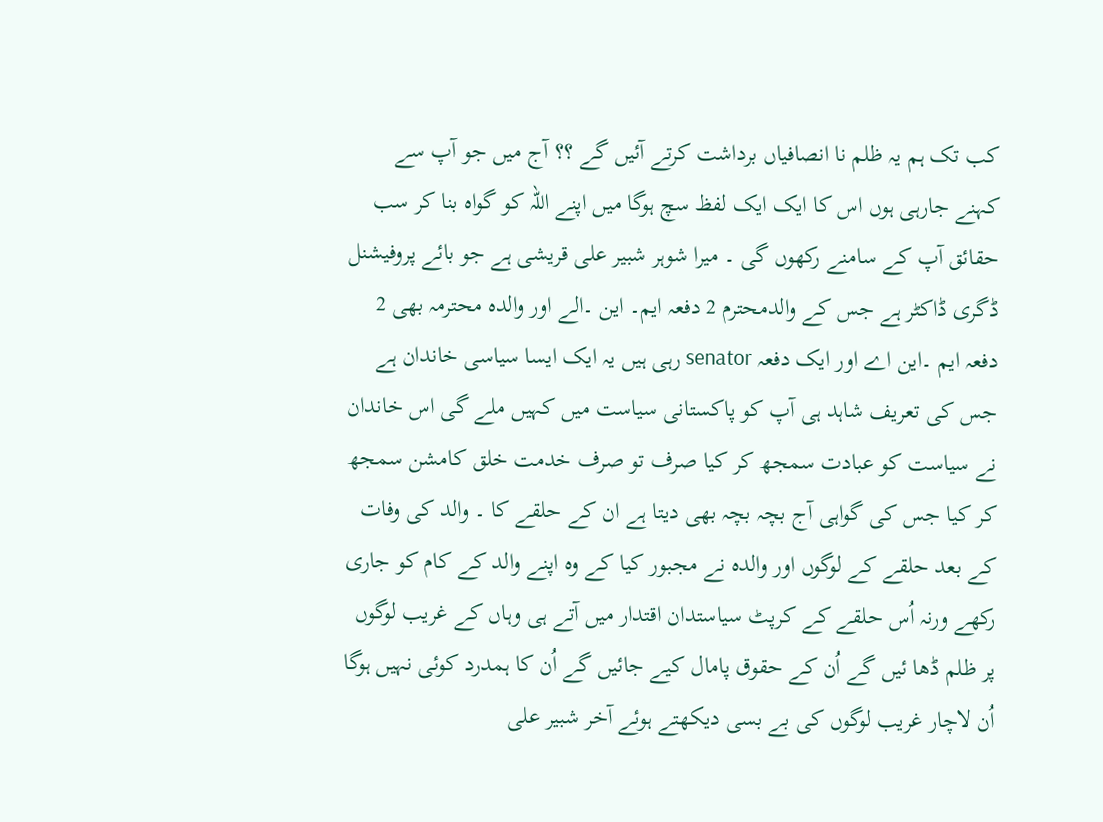کب تک ہم یہ ظلم نا انصافیاں برداشت کرتے آئیں گے ؟؟ آج میں جو آپ سے کہنے جارہی ہوں اس کا ایک ایک لفظ سچ ہوگا میں اپنے اللہ کو گواہ بنا کر سب حقائق آپ کے سامنے رکھوں گی ۔ میرا شوہر شبیر علی قریشی ہے جو بائے پروفیشنل ڈگری ڈاکٹر ہے جس کے والدمحترم 2 دفعہ ایم۔ این ۔الے اور والدہ محترمہ بھی 2 دفعہ ایم ۔این اے اور ایک دفعہ senator رہی ہیں یہ ایک ایسا سیاسی خاندان ہے جس کی تعریف شاہد ہی آپ کو پاکستانی سیاست میں کہیں ملے گی اس خاندان نے سیاست کو عبادت سمجھ کر کیا صرف تو صرف خدمت خلق کامشن سمجھ کر کیا جس کی گواہی آج بچہ بچہ بھی دیتا ہے ان کے حلقے کا ۔ والد کی وفات کے بعد حلقے کے لوگوں اور والدہ نے مجبور کیا کے وہ اپنے والد کے کام کو جاری رکھے ورنہ اُس حلقے کے کرپٹ سیاستدان اقتدار میں آتے ہی وہاں کے غریب لوگوں پر ظلم ڈھا ئیں گے اُن کے حقوق پامال کیے جائیں گے اُن کا ہمدرد کوئی نہیں ہوگا اُن لاچار غریب لوگوں کی بے بسی دیکھتے ہوئے آخر شبیر علی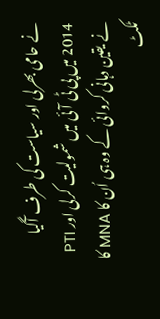نے حامی بھرلی اور سیاست کی طرف آگیا 2014 میں پی ٹی آئی میں شمولیت کرلی اور PTI نے یقین دہانی کروائی کے وہ ہی اُن کا MNA کا ٹکٹ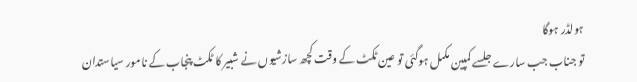ہولڈر ہوگا
تو جناب جب سارے جلسے کمپین مکمل ہوگئی تو عین ٹکٹ کے وقت کچھ سازشیوں نے شبیر کا ٹکٹ پنجاب کے نامور سیاستدان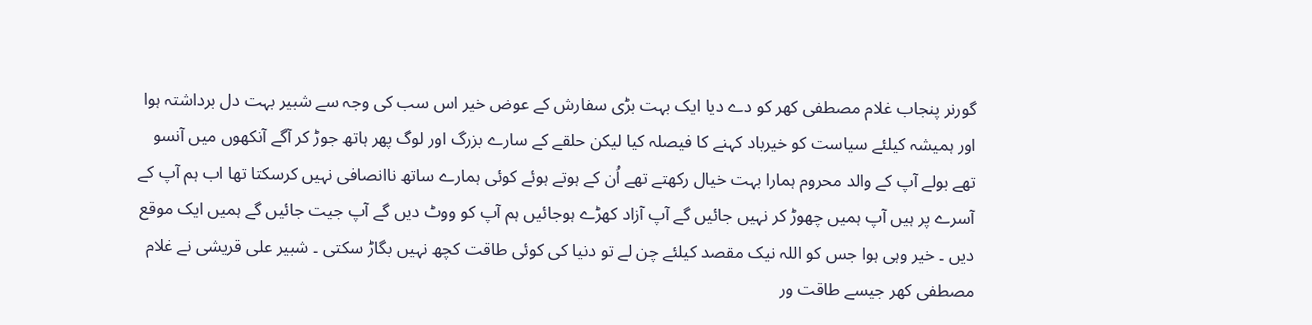گورنر پنجاب غلام مصطفی کھر کو دے دیا ایک بہت بڑی سفارش کے عوض خیر اس سب کی وجہ سے شبیر بہت دل برداشتہ ہوا اور ہمیشہ کیلئے سیاست کو خیرباد کہنے کا فیصلہ کیا لیکن حلقے کے سارے بزرگ اور لوگ پھر ہاتھ جوڑ کر آگے آنکھوں میں آنسو تھے بولے آپ کے والد محروم ہمارا بہت خیال رکھتے تھے اُن کے ہوتے ہوئے کوئی ہمارے ساتھ ناانصافی نہیں کرسکتا تھا اب ہم آپ کے آسرے پر ہیں آپ ہمیں چھوڑ کر نہیں جائیں گے آپ آزاد کھڑے ہوجائیں ہم آپ کو ووٹ دیں گے آپ جیت جائیں گے ہمیں ایک موقع دیں ۔ خیر وہی ہوا جس کو اللہ نیک مقصد کیلئے چن لے تو دنیا کی کوئی طاقت کچھ نہیں بگاڑ سکتی ۔ شبیر علی قریشی نے غلام مصطفی کھر جیسے طاقت ور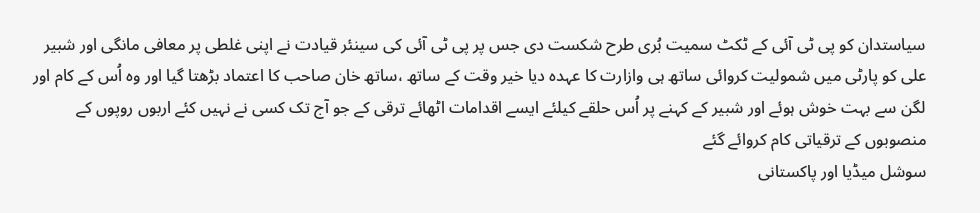سیاستدان کو پی ٹی آئی کے ٹکٹ سمیت بُری طرح شکست دی جس پر پی ٹی آئی کی سینئر قیادت نے اپنی غلطی پر معافی مانگی اور شبیر علی کو پارٹی میں شمولیت کروائی ساتھ ہی وازارت کا عہدہ دیا خیر وقت کے ساتھ ،ساتھ خان صاحب کا اعتماد بڑھتا گیا اور وہ اُس کے کام اور لگن سے بہت خوش ہوئے اور شبیر کے کہنے پر اُس حلقے کیلئے ایسے اقدامات اٹھائے ترقی کے جو آج تک کسی نے نہیں کئے اربوں روپوں کے منصوبوں کے ترقیاتی کام کروائے گئے
سوشل میڈیا اور پاکستانی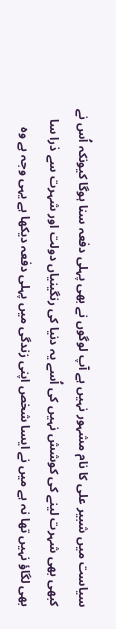سیاست میں شبیر علی کا نام مشہور نہیں ہے آپ لوگوں نے بھی پہلی دفعہ سنا ہوگا کیونکہ اُس نے کبھی بھی شہرت لینے کی کوشش نہیں کی اُسے یہ دنیا کی رنگینیاں دولت اور شہرت سے ذرا سا بھی لگاؤ نہیں تھا نہ ہے میں نے ایسا شخص اپنی زندگی میں پہلی دفعہ دیکھا ہے یہی وجہ ہے وہ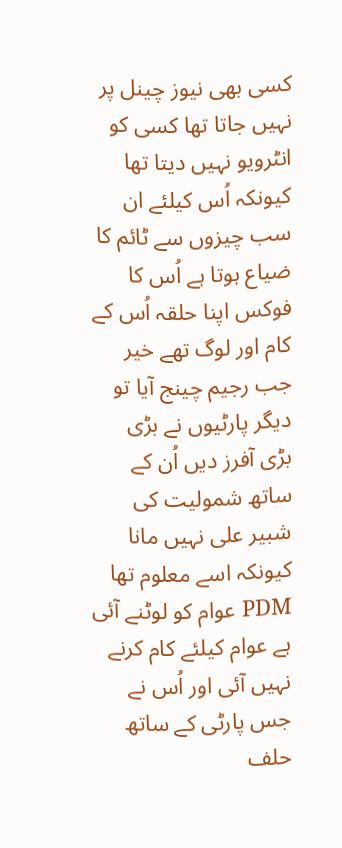کسی بھی نیوز چینل پر نہیں جاتا تھا کسی کو انٹرویو نہیں دیتا تھا کیونکہ اُس کیلئے ان سب چیزوں سے ٹائم کا ضیاع ہوتا ہے اُس کا فوکس اپنا حلقہ اُس کے کام اور لوگ تھے خیر جب رجیم چینج آیا تو دیگر پارٹیوں نے بڑی بڑی آفرز دیں اُن کے ساتھ شمولیت کی شبیر علی نہیں مانا کیونکہ اسے معلوم تھا PDM عوام کو لوٹنے آئی ہے عوام کیلئے کام کرنے نہیں آئی اور اُس نے جس پارٹی کے ساتھ حلف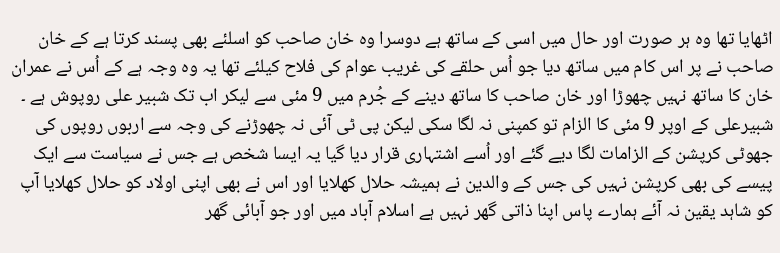اٹھایا تھا وہ ہر صورت اور حال میں اسی کے ساتھ ہے دوسرا وہ خان صاحب کو اسلئے بھی پسند کرتا ہے کے خان صاحب نے پر اس کام میں ساتھ دیا جو اُس حلقے کی غریب عوام کی فلاح کیلئے تھا یہ وہ وجہ ہے کے اُس نے عمران خان کا ساتھ نہیں چھوڑا اور خان صاحب کا ساتھ دینے کے جُرم میں 9 مئی سے لیکر اب تک شبیر علی روپوش ہے ۔ شبیرعلی کے اوپر 9 مئی کا الزام تو کمپنی نہ لگا سکی لیکن پی ٹی آئی نہ چھوڑنے کی وجہ سے اربوں روپوں کی جھوٹی کرپشن کے الزامات لگا دیے گئے اور اُسے اشتہاری قرار دیا گیا یہ ایسا شخص ہے جس نے سیاست سے ایک پیسے کی بھی کرپشن نہیں کی جس کے والدین نے ہمیشہ حلال کھلایا اور اس نے بھی اپنی اولاد کو حلال کھلایا آپ کو شاہد یقین نہ آئے ہمارے پاس اپنا ذاتی گھر نہیں ہے اسلام آباد میں اور جو آبائی گھر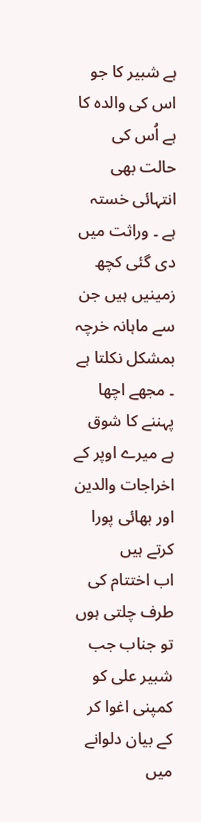ہے شبیر کا جو اس کی والدہ کا ہے اُس کی حالت بھی انتہائی خستہ ہے ۔ وراثت میں دی گئی کچھ زمینیں ہیں جن سے ماہانہ خرچہ بمشکل نکلتا ہے ۔ مجھے اچھا پہننے کا شوق ہے میرے اوپر کے اخراجات والدین اور بھائی پورا کرتے ہیں
اب اختتام کی طرف چلتی ہوں تو جناب جب شبیر علی کو کمپنی اغوا کر کے بیان دلوانے میں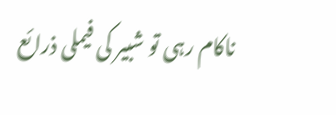ناکام رہی تو شبیر کی فیملی ذرائع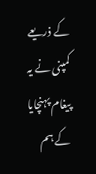کے ذریعے کمپنی نے یہ پیغام پہنچایا کے ہم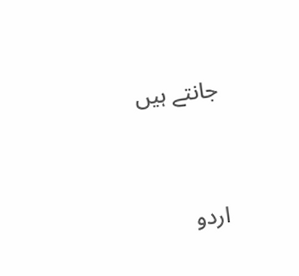جانتے ہیں




اردو